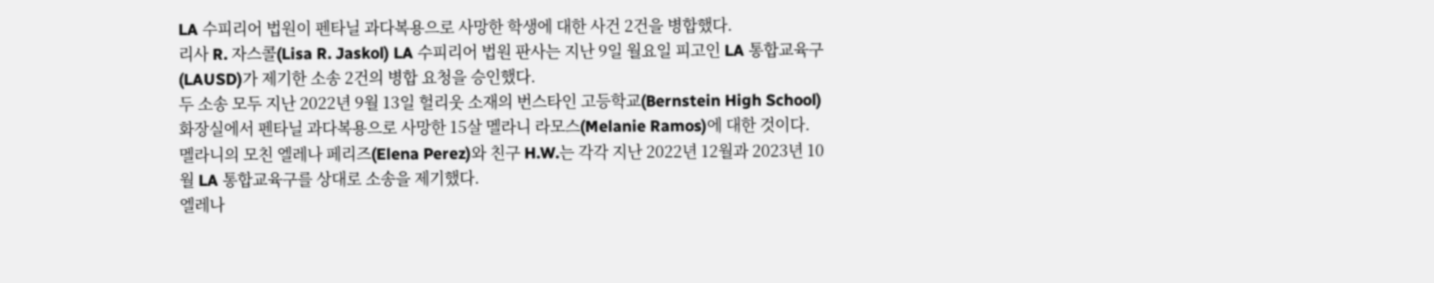LA 수피리어 법원이 펜타닐 과다복용으로 사망한 학생에 대한 사건 2건을 병합했다.
리사 R. 자스콜(Lisa R. Jaskol) LA 수피리어 법원 판사는 지난 9일 월요일 피고인 LA 통합교육구(LAUSD)가 제기한 소송 2건의 병합 요청을 승인했다.
두 소송 모두 지난 2022년 9월 13일 헐리웃 소재의 번스타인 고등학교(Bernstein High School) 화장실에서 펜타닐 과다복용으로 사망한 15살 멜라니 라모스(Melanie Ramos)에 대한 것이다.
멜라니의 모친 엘레나 페리즈(Elena Perez)와 친구 H.W.는 각각 지난 2022년 12월과 2023년 10월 LA 통합교육구를 상대로 소송을 제기했다.
엘레나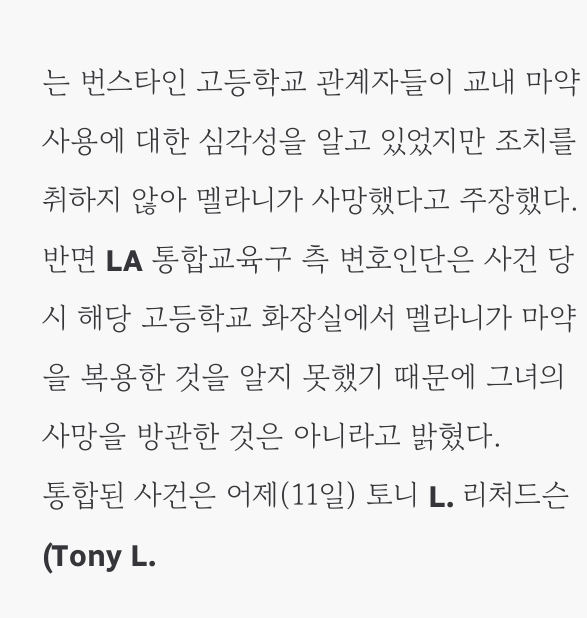는 번스타인 고등학교 관계자들이 교내 마약 사용에 대한 심각성을 알고 있었지만 조치를 취하지 않아 멜라니가 사망했다고 주장했다.
반면 LA 통합교육구 측 변호인단은 사건 당시 해당 고등학교 화장실에서 멜라니가 마약을 복용한 것을 알지 못했기 때문에 그녀의 사망을 방관한 것은 아니라고 밝혔다.
통합된 사건은 어제(11일) 토니 L. 리처드슨(Tony L.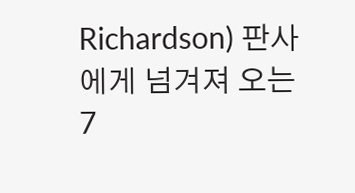Richardson) 판사에게 넘겨져 오는 7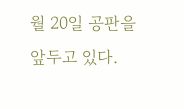월 20일 공판을 앞두고 있다.